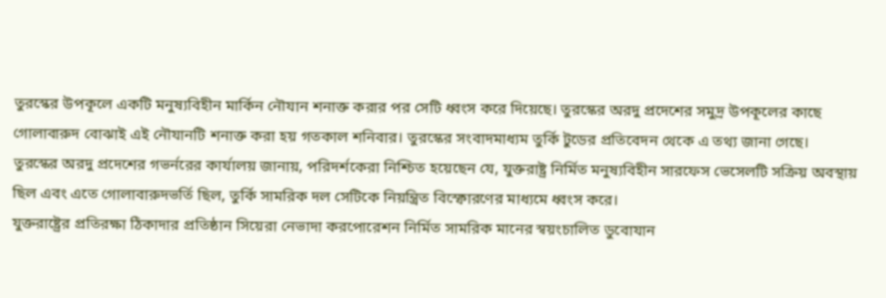তুরস্কের উপকূলে একটি মনুষ্যবিহীন মার্কিন নৌযান শনাক্ত করার পর সেটি ধ্বংস করে দিয়েছে। তুরস্কের অরদু প্রদেশের সমুদ্র উপকূলের কাছে গোলাবারুদ বোঝাই এই নৌযানটি শনাক্ত করা হয় গতকাল শনিবার। তুরস্কের সংবাদমাধ্যম তুর্কি টুডের প্রতিবেদন থেকে এ তথ্য জানা গেছে।
তুরস্কের অরদু প্রদেশের গভর্নরের কার্যালয় জানায়, পরিদর্শকেরা নিশ্চিত হয়েছেন যে, যুক্তরাষ্ট্র নির্মিত মনুষ্যবিহীন সারফেস ভেসেলটি সক্রিয় অবস্থায় ছিল এবং এতে গোলাবারুদভর্তি ছিল, তুর্কি সামরিক দল সেটিকে নিয়ন্ত্রিত বিস্ফোরণের মাধ্যমে ধ্বংস করে।
যুক্তরাষ্ট্রের প্রতিরক্ষা ঠিকাদার প্রতিষ্ঠান সিয়েরা নেভাদা করপোরেশন নির্মিত সামরিক মানের স্বয়ংচালিত ডুবোযান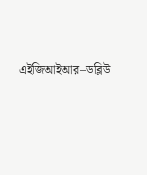এইজিআইআর–ডব্লিউ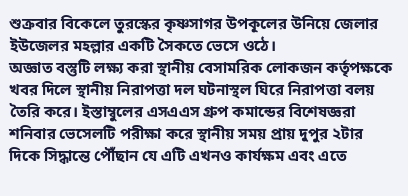শুক্রবার বিকেলে তুরস্কের কৃষ্ণসাগর উপকূলের উনিয়ে জেলার ইউজেলর মহল্লার একটি সৈকতে ভেসে ওঠে।
অজ্ঞাত বস্তুটি লক্ষ্য করা স্থানীয় বেসামরিক লোকজন কর্তৃপক্ষকে খবর দিলে স্থানীয় নিরাপত্তা দল ঘটনাস্থল ঘিরে নিরাপত্তা বলয় তৈরি করে। ইস্তাম্বুলের এসএএস গ্রুপ কমান্ডের বিশেষজ্ঞরা শনিবার ভেসেলটি পরীক্ষা করে স্থানীয় সময় প্রায় দুপুর ২টার দিকে সিদ্ধান্তে পৌঁছান যে এটি এখনও কার্যক্ষম এবং এতে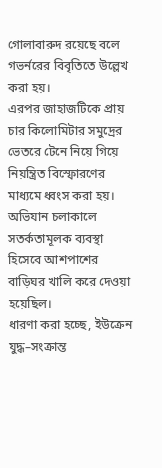গোলাবারুদ রয়েছে বলে গভর্নরের বিবৃতিতে উল্লেখ করা হয়।
এরপর জাহাজটিকে প্রায় চার কিলোমিটার সমুদ্রের ভেতরে টেনে নিয়ে গিয়ে নিয়ন্ত্রিত বিস্ফোরণের মাধ্যমে ধ্বংস করা হয়। অভিযান চলাকালে সতর্কতামূলক ব্যবস্থা হিসেবে আশপাশের বাড়িঘর খালি করে দেওয়া হয়েছিল।
ধারণা করা হচ্ছে, ইউক্রেন যুদ্ধ–সংক্রান্ত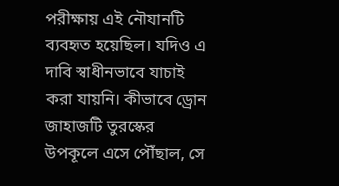পরীক্ষায় এই নৌযানটি ব্যবহৃত হয়েছিল। যদিও এ দাবি স্বাধীনভাবে যাচাই করা যায়নি। কীভাবে ড্রোন জাহাজটি তুরস্কের উপকূলে এসে পৌঁছাল, সে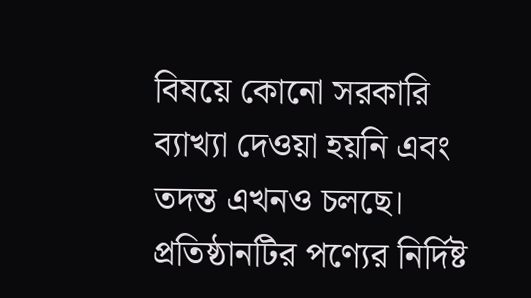বিষয়ে কোনো সরকারি ব্যাখ্যা দেওয়া হয়নি এবং তদন্ত এখনও চলছে।
প্রতিষ্ঠানটির পণ্যের নির্দিষ্ট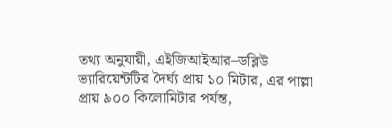তথ্য অনুযায়ী, এইজিআইআর–ডব্লিউ ভ্যারিয়েন্টটির দৈর্ঘ্য প্রায় ১০ মিটার, এর পাল্লা প্রায় ৯০০ কিলোমিটার পর্যন্ত,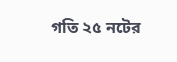গতি ২৫ নটের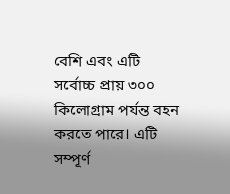বেশি এবং এটি সর্বোচ্চ প্রায় ৩০০ কিলোগ্রাম পর্যন্ত বহন করতে পারে। এটি সম্পূর্ণ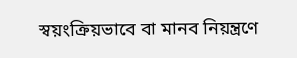স্বয়ংক্রিয়ভাবে বা মানব নিয়ন্ত্রণে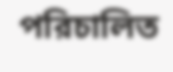পরিচালিত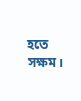হতে সক্ষম।